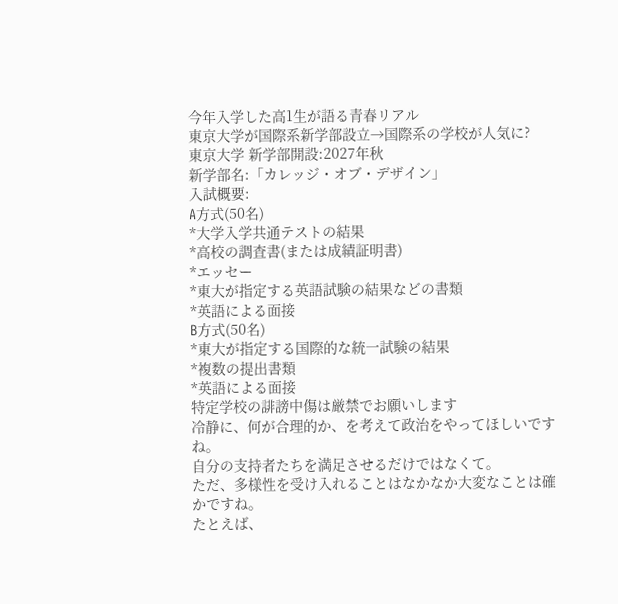今年入学した高1生が語る青春リアル
東京大学が国際系新学部設立→国際系の学校が人気に?
東京大学 新学部開設:2027年秋
新学部名:「カレッジ・オブ・デザイン」
入試概要:
A方式(50名)
*大学入学共通テストの結果
*高校の調査書(または成績証明書)
*エッセー
*東大が指定する英語試験の結果などの書類
*英語による面接
B方式(50名)
*東大が指定する国際的な統一試験の結果
*複数の提出書類
*英語による面接
特定学校の誹謗中傷は厳禁でお願いします
冷静に、何が合理的か、を考えて政治をやってほしいですね。
自分の支持者たちを満足させるだけではなくて。
ただ、多様性を受け入れることはなかなか大変なことは確かですね。
たとえば、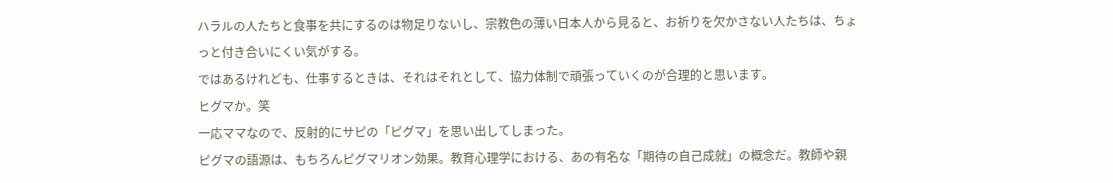ハラルの人たちと食事を共にするのは物足りないし、宗教色の薄い日本人から見ると、お祈りを欠かさない人たちは、ちょっと付き合いにくい気がする。
ではあるけれども、仕事するときは、それはそれとして、協力体制で頑張っていくのが合理的と思います。
ヒグマか。笑
一応ママなので、反射的にサピの「ピグマ」を思い出してしまった。
ピグマの語源は、もちろんピグマリオン効果。教育心理学における、あの有名な「期待の自己成就」の概念だ。教師や親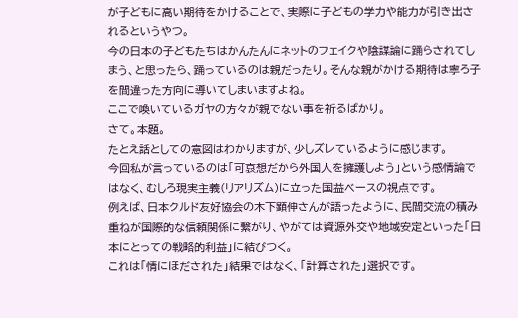が子どもに高い期待をかけることで、実際に子どもの学力や能力が引き出されるというやつ。
今の日本の子どもたちはかんたんにネットのフェイクや陰謀論に踊らされてしまう、と思ったら、踊っているのは親だったり。そんな親がかける期待は寧ろ子を間違った方向に導いてしまいますよね。
ここで喚いているガヤの方々が親でない事を祈るばかり。
さて。本題。
たとえ話としての意図はわかりますが、少しズレているように感じます。
今回私が言っているのは「可哀想だから外国人を擁護しよう」という感情論ではなく、むしろ現実主義(リアリズム)に立った国益ベースの視点です。
例えば、日本クルド友好協会の木下顕伸さんが語ったように、民間交流の積み重ねが国際的な信頼関係に繋がり、やがては資源外交や地域安定といった「日本にとっての戦略的利益」に結びつく。
これは「情にほだされた」結果ではなく、「計算された」選択です。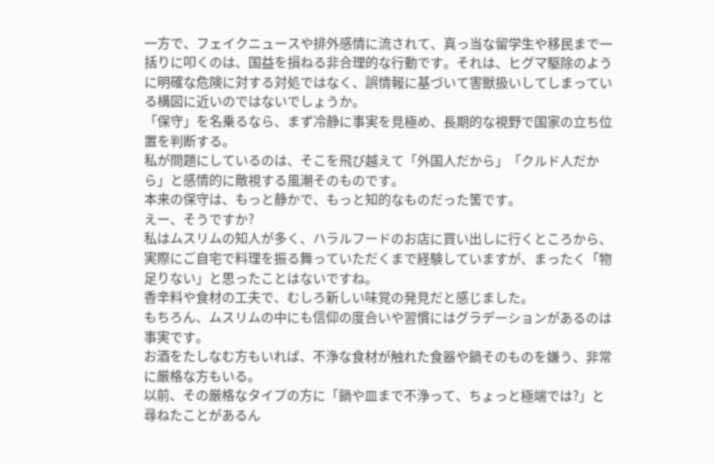一方で、フェイクニュースや排外感情に流されて、真っ当な留学生や移民まで一括りに叩くのは、国益を損ねる非合理的な行動です。それは、ヒグマ駆除のように明確な危険に対する対処ではなく、誤情報に基づいて害獣扱いしてしまっている構図に近いのではないでしょうか。
「保守」を名乗るなら、まず冷静に事実を見極め、長期的な視野で国家の立ち位置を判断する。
私が問題にしているのは、そこを飛び越えて「外国人だから」「クルド人だから」と感情的に敵視する風潮そのものです。
本来の保守は、もっと静かで、もっと知的なものだった筈です。
えー、そうですか?
私はムスリムの知人が多く、ハラルフードのお店に買い出しに行くところから、実際にご自宅で料理を振る舞っていただくまで経験していますが、まったく「物足りない」と思ったことはないですね。
香辛料や食材の工夫で、むしろ新しい味覚の発見だと感じました。
もちろん、ムスリムの中にも信仰の度合いや習慣にはグラデーションがあるのは事実です。
お酒をたしなむ方もいれば、不浄な食材が触れた食器や鍋そのものを嫌う、非常に厳格な方もいる。
以前、その厳格なタイプの方に「鍋や皿まで不浄って、ちょっと極端では?」と尋ねたことがあるん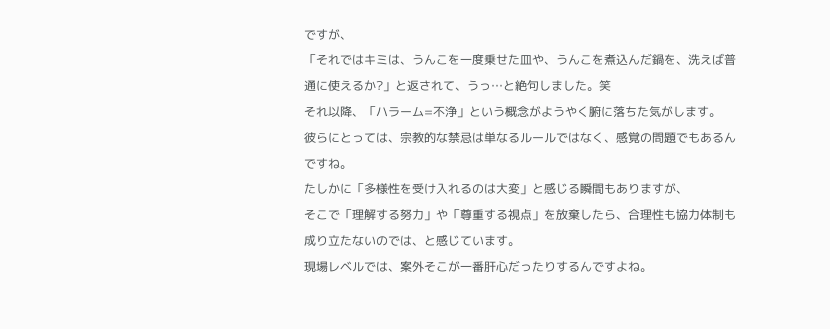ですが、
「それではキミは、うんこを一度乗せた皿や、うんこを煮込んだ鍋を、洗えば普通に使えるか?」と返されて、うっ…と絶句しました。笑
それ以降、「ハラーム=不浄」という概念がようやく腑に落ちた気がします。
彼らにとっては、宗教的な禁忌は単なるルールではなく、感覚の問題でもあるんですね。
たしかに「多様性を受け入れるのは大変」と感じる瞬間もありますが、
そこで「理解する努力」や「尊重する視点」を放棄したら、合理性も協力体制も成り立たないのでは、と感じています。
現場レベルでは、案外そこが一番肝心だったりするんですよね。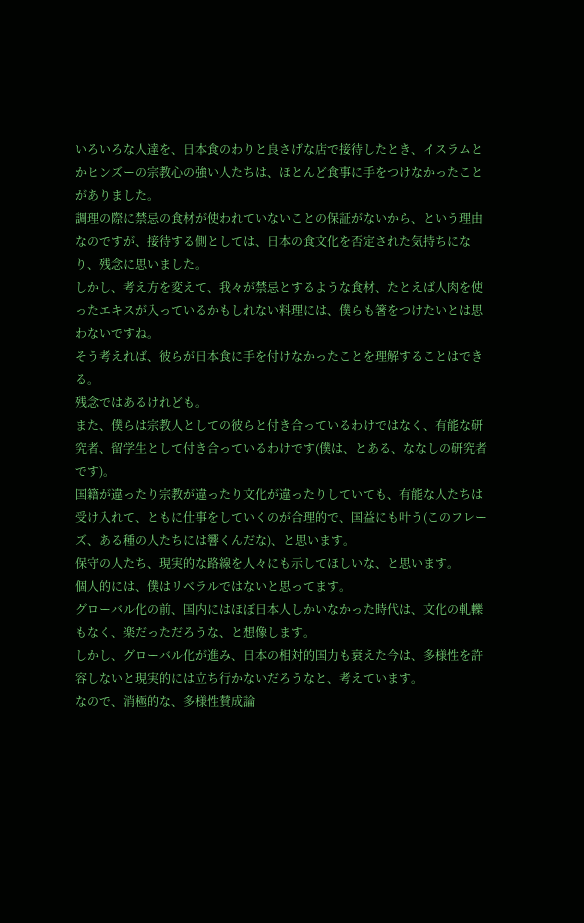いろいろな人達を、日本食のわりと良さげな店で接待したとき、イスラムとかヒンズーの宗教心の強い人たちは、ほとんど食事に手をつけなかったことがありました。
調理の際に禁忌の食材が使われていないことの保証がないから、という理由なのですが、接待する側としては、日本の食文化を否定された気持ちになり、残念に思いました。
しかし、考え方を変えて、我々が禁忌とするような食材、たとえば人肉を使ったエキスが入っているかもしれない料理には、僕らも箸をつけたいとは思わないですね。
そう考えれば、彼らが日本食に手を付けなかったことを理解することはできる。
残念ではあるけれども。
また、僕らは宗教人としての彼らと付き合っているわけではなく、有能な研究者、留学生として付き合っているわけです(僕は、とある、ななしの研究者です)。
国籍が違ったり宗教が違ったり文化が違ったりしていても、有能な人たちは受け入れて、ともに仕事をしていくのが合理的で、国益にも叶う(このフレーズ、ある種の人たちには響くんだな)、と思います。
保守の人たち、現実的な路線を人々にも示してほしいな、と思います。
個人的には、僕はリベラルではないと思ってます。
グローバル化の前、国内にはほぼ日本人しかいなかった時代は、文化の軋轢もなく、楽だっただろうな、と想像します。
しかし、グローバル化が進み、日本の相対的国力も衰えた今は、多様性を許容しないと現実的には立ち行かないだろうなと、考えています。
なので、消極的な、多様性賛成論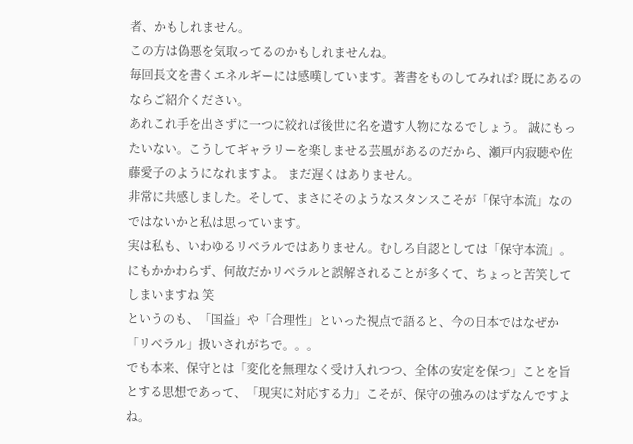者、かもしれません。
この方は偽悪を気取ってるのかもしれませんね。
毎回長文を書くエネルギーには感嘆しています。著書をものしてみれば? 既にあるのならご紹介ください。
あれこれ手を出さずに一つに絞れば後世に名を遺す人物になるでしょう。 誠にもったいない。こうしてギャラリーを楽しませる芸風があるのだから、瀬戸内寂聴や佐藤愛子のようになれますよ。 まだ遅くはありません。
非常に共感しました。そして、まさにそのようなスタンスこそが「保守本流」なのではないかと私は思っています。
実は私も、いわゆるリベラルではありません。むしろ自認としては「保守本流」。
にもかかわらず、何故だかリベラルと誤解されることが多くて、ちょっと苦笑してしまいますね 笑
というのも、「国益」や「合理性」といった視点で語ると、今の日本ではなぜか「リベラル」扱いされがちで。。。
でも本来、保守とは「変化を無理なく受け入れつつ、全体の安定を保つ」ことを旨とする思想であって、「現実に対応する力」こそが、保守の強みのはずなんですよね。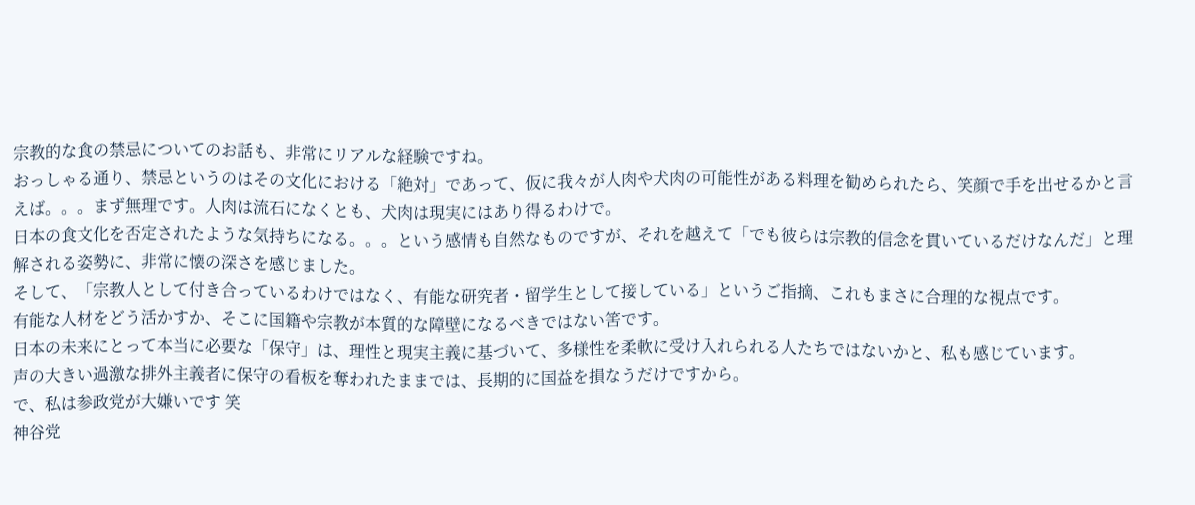宗教的な食の禁忌についてのお話も、非常にリアルな経験ですね。
おっしゃる通り、禁忌というのはその文化における「絶対」であって、仮に我々が人肉や犬肉の可能性がある料理を勧められたら、笑顔で手を出せるかと言えば。。。まず無理です。人肉は流石になくとも、犬肉は現実にはあり得るわけで。
日本の食文化を否定されたような気持ちになる。。。という感情も自然なものですが、それを越えて「でも彼らは宗教的信念を貫いているだけなんだ」と理解される姿勢に、非常に懐の深さを感じました。
そして、「宗教人として付き合っているわけではなく、有能な研究者・留学生として接している」というご指摘、これもまさに合理的な視点です。
有能な人材をどう活かすか、そこに国籍や宗教が本質的な障壁になるべきではない筈です。
日本の未来にとって本当に必要な「保守」は、理性と現実主義に基づいて、多様性を柔軟に受け入れられる人たちではないかと、私も感じています。
声の大きい過激な排外主義者に保守の看板を奪われたままでは、長期的に国益を損なうだけですから。
で、私は参政党が大嫌いです 笑
神谷党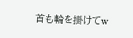首も輪を掛けてw